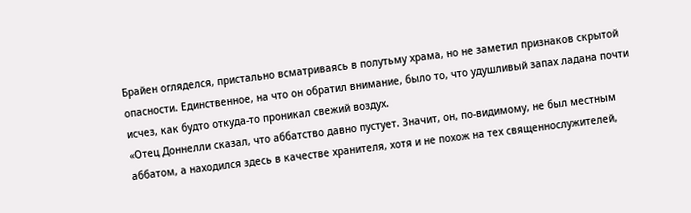Брайен огляделся, пристально всматриваясь в полутьму храма, но не заметил признаков скрытой опасности. Единственное, на что он обратил внимание, было то, что удушливый запах ладана почти исчез, как будто откуда-то проникал свежий воздух.
«Отец Доннелли сказал, что аббатство давно пустует. Значит, он, по-видимому, не был местным аббатом, а находился здесь в качестве хранителя, хотя и не похож на тех священнослужителей,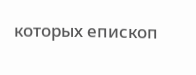которых епископ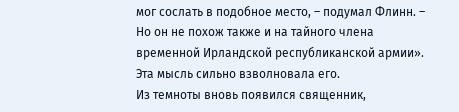мог сослать в подобное место, – подумал Флинн. – Но он не похож также и на тайного члена временной Ирландской республиканской армии».
Эта мысль сильно взволновала его.
Из темноты вновь появился священник,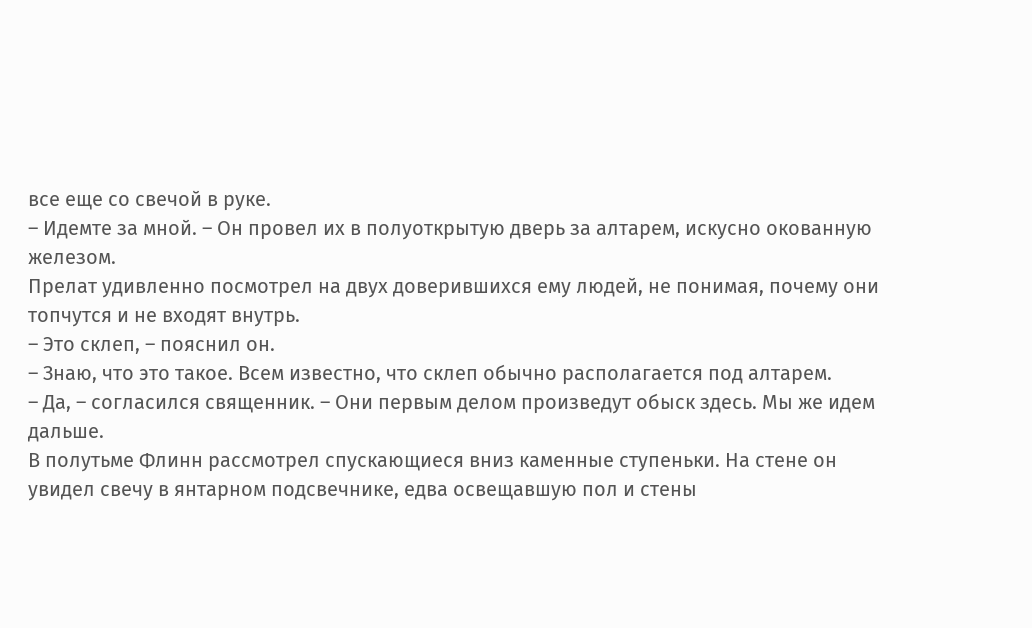все еще со свечой в руке.
– Идемте за мной. – Он провел их в полуоткрытую дверь за алтарем, искусно окованную железом.
Прелат удивленно посмотрел на двух доверившихся ему людей, не понимая, почему они топчутся и не входят внутрь.
– Это склеп, – пояснил он.
– Знаю, что это такое. Всем известно, что склеп обычно располагается под алтарем.
– Да, – согласился священник. – Они первым делом произведут обыск здесь. Мы же идем дальше.
В полутьме Флинн рассмотрел спускающиеся вниз каменные ступеньки. На стене он увидел свечу в янтарном подсвечнике, едва освещавшую пол и стены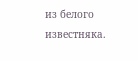из белого известняка.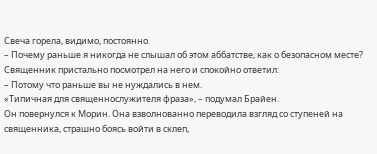Свеча горела, видимо, постоянно.
– Почему раньше я никогда не слышал об этом аббатстве, как о безопасном месте?
Священник пристально посмотрел на него и спокойно ответил:
– Потому что раньше вы не нуждались в нем.
«Типичная для священнослужителя фраза», – подумал Брайен.
Он повернулся к Морин. Она взволнованно переводила взгляд со ступеней на священника, страшно боясь войти в склеп,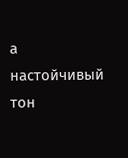а настойчивый тон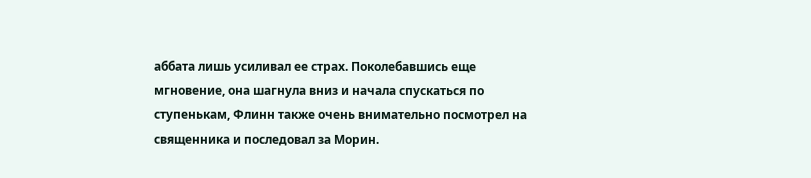аббата лишь усиливал ее страх. Поколебавшись еще мгновение, она шагнула вниз и начала спускаться по ступенькам, Флинн также очень внимательно посмотрел на священника и последовал за Морин.